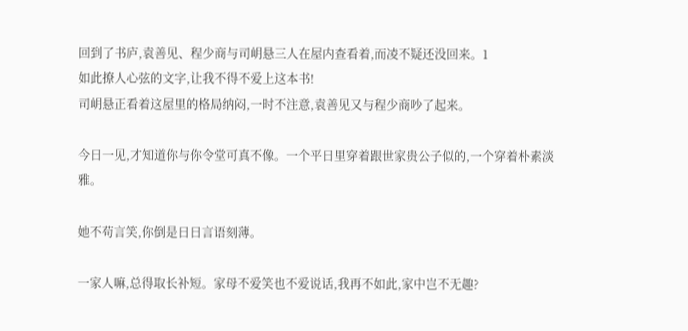回到了书庐,袁善见、程少商与司岄悬三人在屋内查看着,而凌不疑还没回来。1
如此撩人心弦的文字,让我不得不爱上这本书!
司岄悬正看着这屋里的格局纳闷,一时不注意,袁善见又与程少商吵了起来。

今日一见,才知道你与你令堂可真不像。一个平日里穿着跟世家贵公子似的,一个穿着朴素淡雅。

她不苟言笑,你倒是日日言语刻薄。

一家人嘛,总得取长补短。家母不爱笑也不爱说话,我再不如此,家中岂不无趣?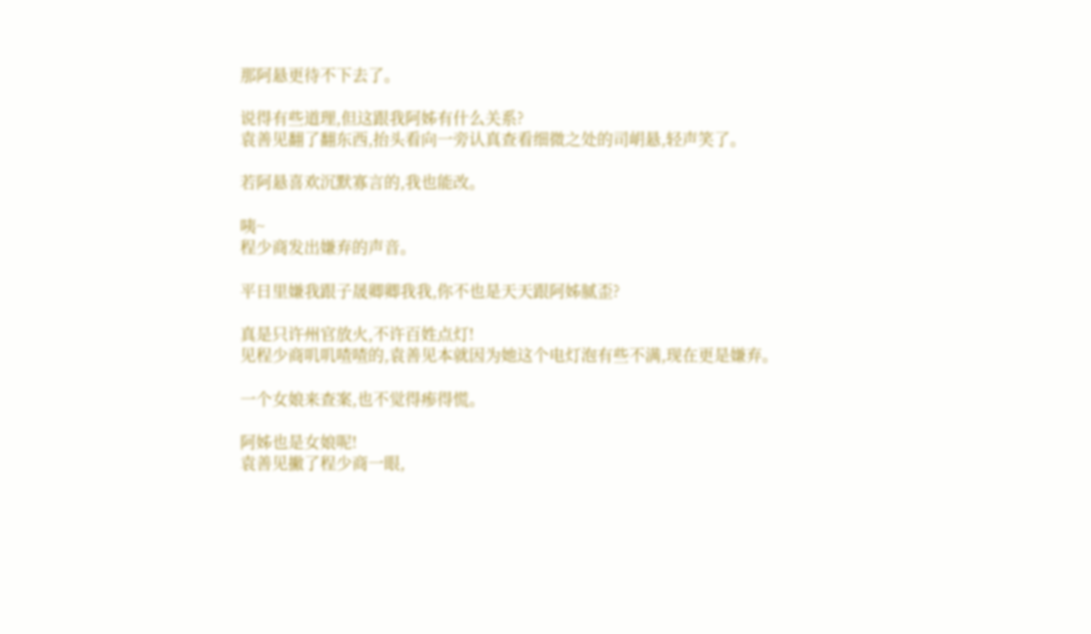那阿悬更待不下去了。

说得有些道理,但这跟我阿姊有什么关系?
袁善见翻了翻东西,抬头看向一旁认真查看细微之处的司岄悬,轻声笑了。

若阿悬喜欢沉默寡言的,我也能改。

咦~
程少商发出嫌弃的声音。

平日里嫌我跟子晟卿卿我我,你不也是天天跟阿姊腻歪?

真是只许州官放火,不许百姓点灯!
见程少商叽叽喳喳的,袁善见本就因为她这个电灯泡有些不满,现在更是嫌弃。

一个女娘来查案,也不觉得瘆得慌。

阿姊也是女娘呢!
袁善见撇了程少商一眼,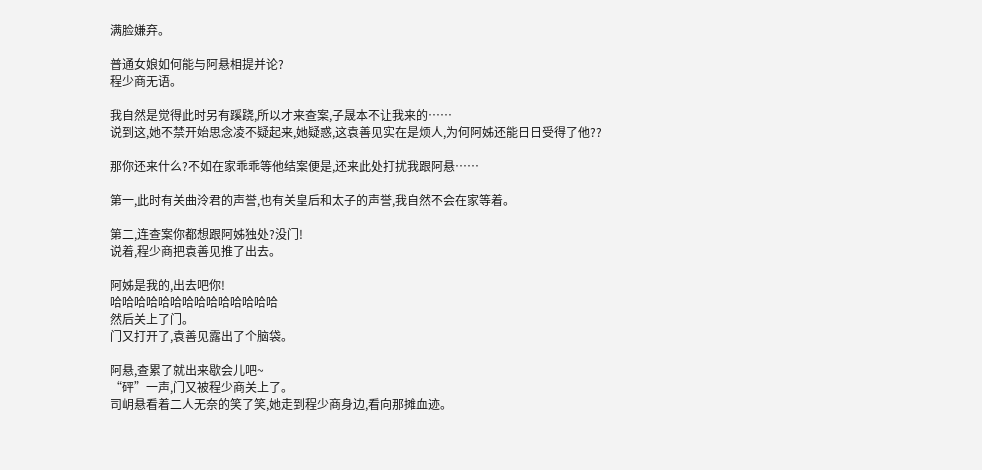满脸嫌弃。

普通女娘如何能与阿悬相提并论?
程少商无语。

我自然是觉得此时另有蹊跷,所以才来查案,子晟本不让我来的……
说到这,她不禁开始思念凌不疑起来,她疑惑,这袁善见实在是烦人,为何阿姊还能日日受得了他??

那你还来什么?不如在家乖乖等他结案便是,还来此处打扰我跟阿悬……

第一,此时有关曲泠君的声誉,也有关皇后和太子的声誉,我自然不会在家等着。

第二,连查案你都想跟阿姊独处?没门!
说着,程少商把袁善见推了出去。

阿姊是我的,出去吧你!
哈哈哈哈哈哈哈哈哈哈哈哈哈哈
然后关上了门。
门又打开了,袁善见露出了个脑袋。

阿悬,查累了就出来歇会儿吧~
“砰”一声,门又被程少商关上了。
司岄悬看着二人无奈的笑了笑,她走到程少商身边,看向那摊血迹。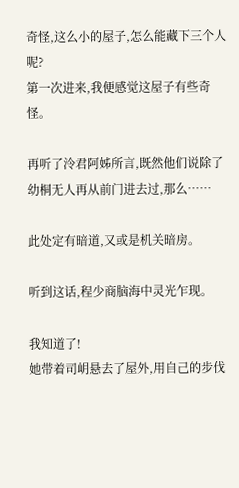奇怪,这么小的屋子,怎么能藏下三个人呢?
第一次进来,我便感觉这屋子有些奇怪。

再听了泠君阿姊所言,既然他们说除了幼桐无人再从前门进去过,那么……

此处定有暗道,又或是机关暗房。

听到这话,程少商脑海中灵光乍现。

我知道了!
她带着司岄悬去了屋外,用自己的步伐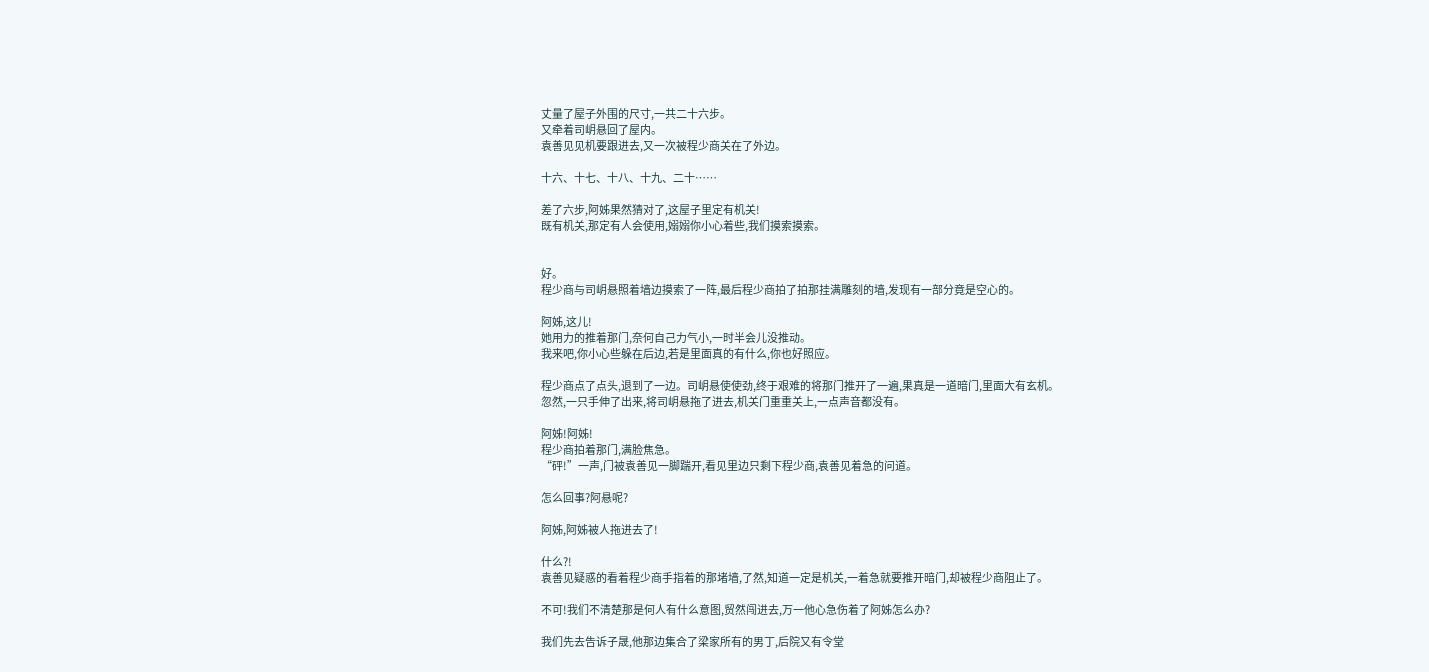丈量了屋子外围的尺寸,一共二十六步。
又牵着司岄悬回了屋内。
袁善见见机要跟进去,又一次被程少商关在了外边。

十六、十七、十八、十九、二十……

差了六步,阿姊果然猜对了,这屋子里定有机关!
既有机关,那定有人会使用,嫋嫋你小心着些,我们摸索摸索。


好。
程少商与司岄悬照着墙边摸索了一阵,最后程少商拍了拍那挂满雕刻的墙,发现有一部分竟是空心的。

阿姊,这儿!
她用力的推着那门,奈何自己力气小,一时半会儿没推动。
我来吧,你小心些躲在后边,若是里面真的有什么,你也好照应。

程少商点了点头,退到了一边。司岄悬使使劲,终于艰难的将那门推开了一遍,果真是一道暗门,里面大有玄机。
忽然,一只手伸了出来,将司岄悬拖了进去,机关门重重关上,一点声音都没有。

阿姊!阿姊!
程少商拍着那门,满脸焦急。
“砰!”一声,门被袁善见一脚踹开,看见里边只剩下程少商,袁善见着急的问道。

怎么回事?阿悬呢?

阿姊,阿姊被人拖进去了!

什么?!
袁善见疑惑的看着程少商手指着的那堵墙,了然,知道一定是机关,一着急就要推开暗门,却被程少商阻止了。

不可!我们不清楚那是何人有什么意图,贸然闯进去,万一他心急伤着了阿姊怎么办?

我们先去告诉子晟,他那边集合了梁家所有的男丁,后院又有令堂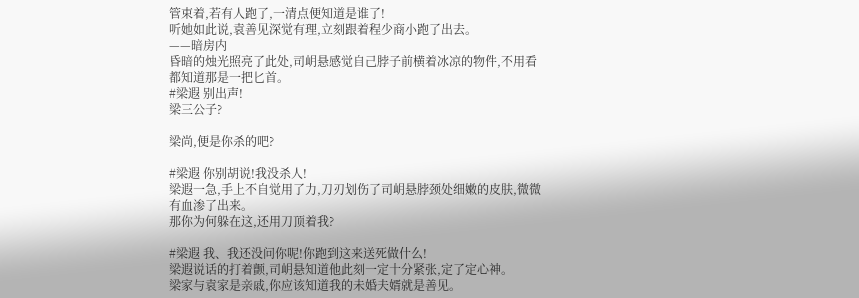管束着,若有人跑了,一清点便知道是谁了!
听她如此说,袁善见深觉有理,立刻跟着程少商小跑了出去。
——暗房内
昏暗的烛光照亮了此处,司岄悬感觉自己脖子前横着冰凉的物件,不用看都知道那是一把匕首。
#梁遐 别出声!
梁三公子?

梁尚,便是你杀的吧?

#梁遐 你别胡说!我没杀人!
梁遐一急,手上不自觉用了力,刀刃划伤了司岄悬脖颈处细嫩的皮肤,微微有血渗了出来。
那你为何躲在这,还用刀顶着我?

#梁遐 我、我还没问你呢!你跑到这来送死做什么!
梁遐说话的打着颤,司岄悬知道他此刻一定十分紧张,定了定心神。
梁家与袁家是亲戚,你应该知道我的未婚夫婿就是善见。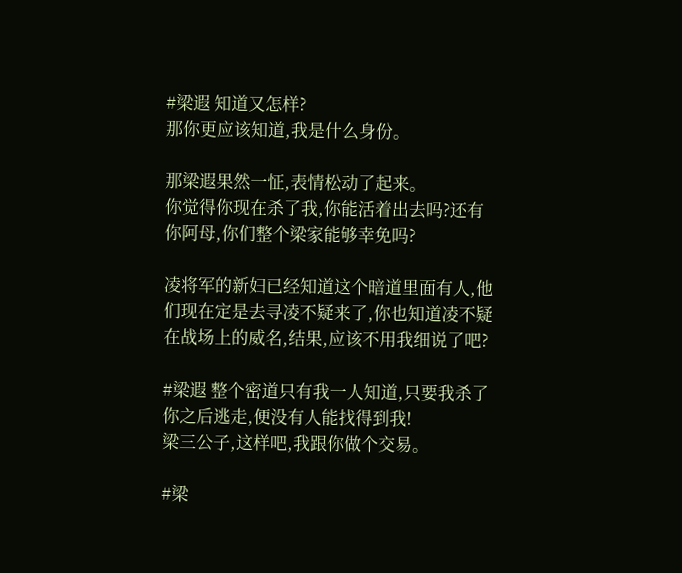#梁遐 知道又怎样?
那你更应该知道,我是什么身份。

那梁遐果然一怔,表情松动了起来。
你觉得你现在杀了我,你能活着出去吗?还有你阿母,你们整个梁家能够幸免吗?

凌将军的新妇已经知道这个暗道里面有人,他们现在定是去寻凌不疑来了,你也知道凌不疑在战场上的威名,结果,应该不用我细说了吧?

#梁遐 整个密道只有我一人知道,只要我杀了你之后逃走,便没有人能找得到我!
梁三公子,这样吧,我跟你做个交易。

#梁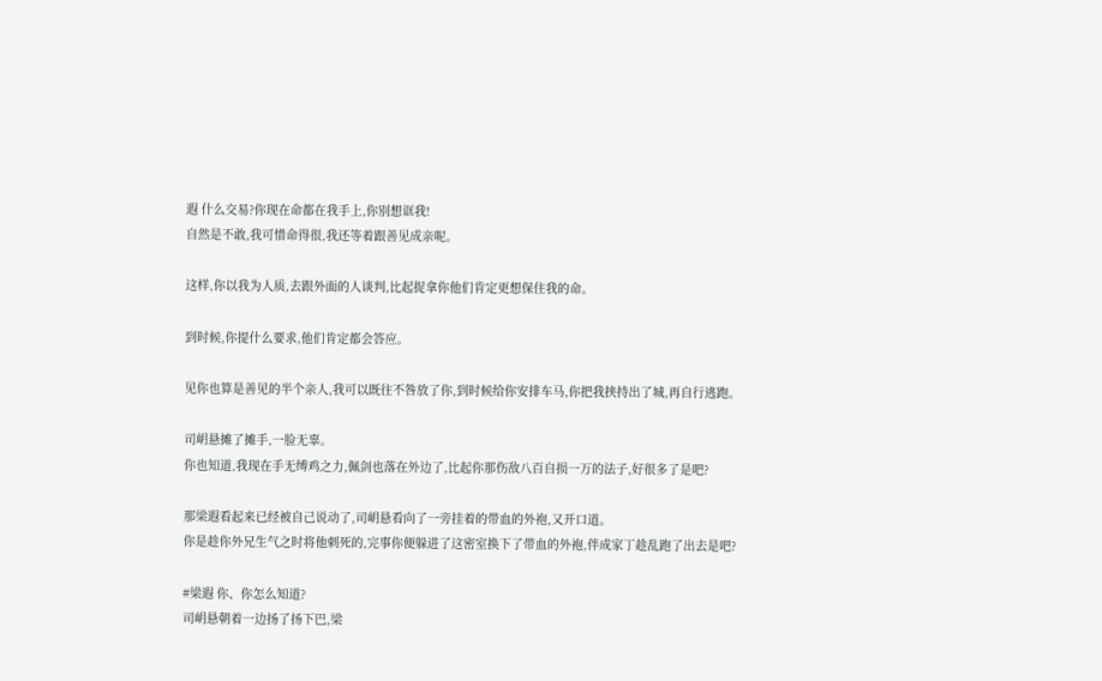遐 什么交易?你现在命都在我手上,你别想诓我!
自然是不敢,我可惜命得很,我还等着跟善见成亲呢。

这样,你以我为人质,去跟外面的人谈判,比起捉拿你他们肯定更想保住我的命。

到时候,你提什么要求,他们肯定都会答应。

见你也算是善见的半个亲人,我可以既往不咎放了你,到时候给你安排车马,你把我挟持出了城,再自行逃跑。

司岄悬摊了摊手,一脸无辜。
你也知道,我现在手无缚鸡之力,佩剑也落在外边了,比起你那伤敌八百自损一万的法子,好很多了是吧?

那梁遐看起来已经被自己说动了,司岄悬看向了一旁挂着的带血的外袍,又开口道。
你是趁你外兄生气之时将他刺死的,完事你便躲进了这密室换下了带血的外袍,伴成家丁趁乱跑了出去是吧?

#梁遐 你、你怎么知道?
司岄悬朝着一边扬了扬下巴,梁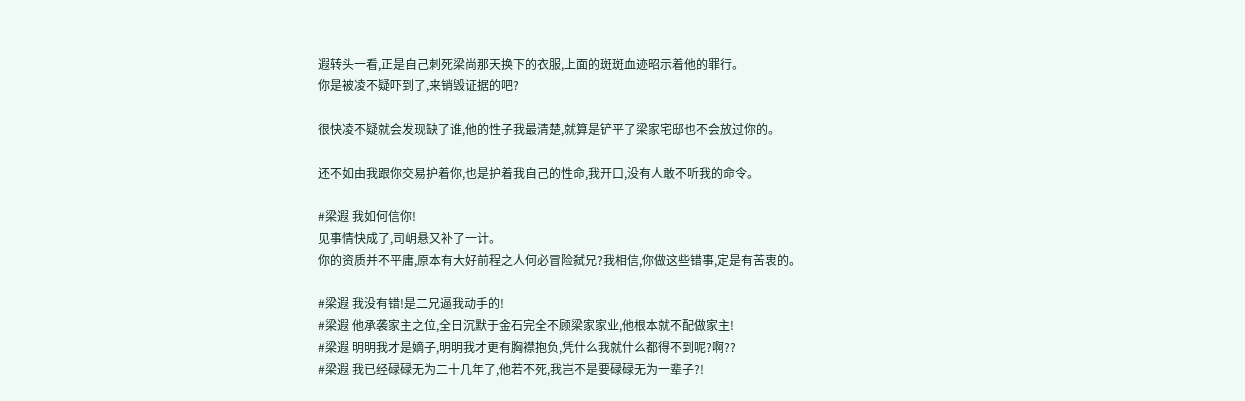遐转头一看,正是自己刺死梁尚那天换下的衣服,上面的斑斑血迹昭示着他的罪行。
你是被凌不疑吓到了,来销毁证据的吧?

很快凌不疑就会发现缺了谁,他的性子我最清楚,就算是铲平了梁家宅邸也不会放过你的。

还不如由我跟你交易护着你,也是护着我自己的性命,我开口,没有人敢不听我的命令。

#梁遐 我如何信你!
见事情快成了,司岄悬又补了一计。
你的资质并不平庸,原本有大好前程之人何必冒险弑兄?我相信,你做这些错事,定是有苦衷的。

#梁遐 我没有错!是二兄逼我动手的!
#梁遐 他承袭家主之位,全日沉默于金石完全不顾梁家家业,他根本就不配做家主!
#梁遐 明明我才是嫡子,明明我才更有胸襟抱负,凭什么我就什么都得不到呢?啊??
#梁遐 我已经碌碌无为二十几年了,他若不死,我岂不是要碌碌无为一辈子?!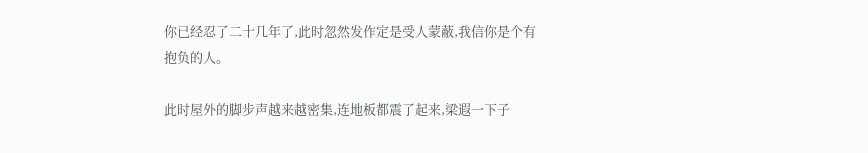你已经忍了二十几年了,此时忽然发作定是受人蒙蔽,我信你是个有抱负的人。

此时屋外的脚步声越来越密集,连地板都震了起来,梁遐一下子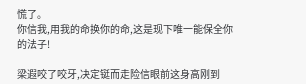慌了。
你信我,用我的命换你的命,这是现下唯一能保全你的法子!

梁遐咬了咬牙,决定铤而走险信眼前这身高刚到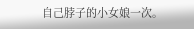自己脖子的小女娘一次。